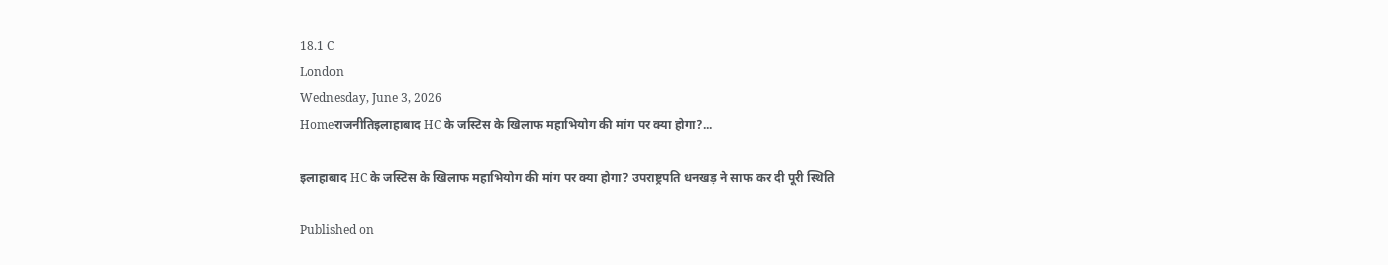18.1 C
London
Wednesday, June 3, 2026
Homeराजनीतिइलाहाबाद HC के जस्टिस के खिलाफ महाभियोग की मांग पर क्या होगा?...

इलाहाबाद HC के जस्टिस के खिलाफ महाभियोग की मांग पर क्या होगा? उपराष्ट्रपति धनखड़ ने साफ कर दी पूरी स्थिति

Published on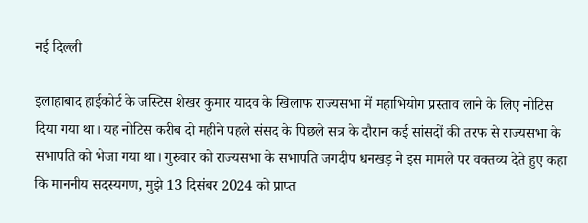नई दिल्ली

इलाहाबाद हाईकोर्ट के जस्टिस शेखर कुमार यादव के खिलाफ राज्यसभा में महाभियोग प्रस्ताव लाने के लिए नोटिस दिया गया था। यह नोटिस करीब दो महीने पहले संसद के पिछले सत्र के दौरान कई सांसदों की तरफ से राज्यसभा के सभापति को भेजा गया था। गुरुवार को राज्यसभा के सभापति जगदीप धनखड़ ने इस मामले पर वक्तव्य देते हुए कहा कि माननीय सदस्यगण, मुझे 13 दिसंबर 2024 को प्राप्त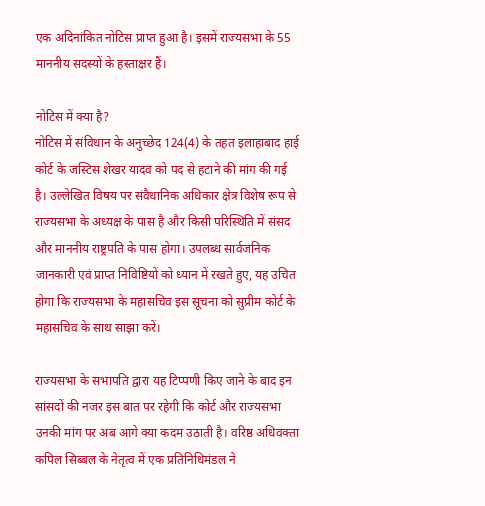एक अदिनांकित नोटिस प्राप्त हुआ है। इसमें राज्यसभा के 55 माननीय सदस्यों के हस्ताक्षर हैं।

नोटिस में क्या है?
नोटिस में संविधान के अनुच्छेद 124(4) के तहत इलाहाबाद हाई कोर्ट के जस्टिस शेखर यादव को पद से हटाने की मांग की गई है। उल्लेखित विषय पर संवैधानिक अधिकार क्षेत्र विशेष रूप से राज्यसभा के अध्यक्ष के पास है और किसी परिस्थिति में संसद और माननीय राष्ट्रपति के पास होगा। उपलब्ध सार्वजनिक जानकारी एवं प्राप्त निविष्टियों को ध्यान में रखते हुए, यह उचित होगा कि राज्यसभा के महासचिव इस सूचना को सुप्रीम कोर्ट के महासचिव के साथ साझा करें।

राज्यसभा के सभापति द्वारा यह टिप्पणी किए जाने के बाद इन सांसदों की नजर इस बात पर रहेगी कि कोर्ट और राज्यसभा उनकी मांग पर अब आगे क्या कदम उठाती है। वरिष्ठ अधिवक्ता कपिल सिब्बल के नेतृत्व में एक प्रतिनिधिमंडल ने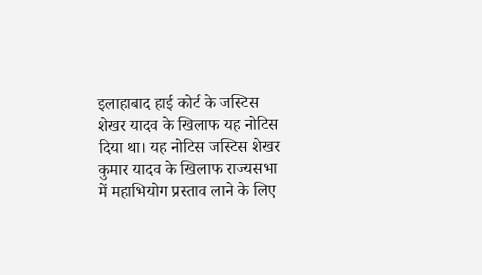इलाहाबाद हाई कोर्ट के जस्टिस शेखर यादव के खिलाफ यह नोटिस दिया था। यह नोटिस जस्टिस शेखर कुमार यादव के खिलाफ राज्यसभा में महाभियोग प्रस्ताव लाने के लिए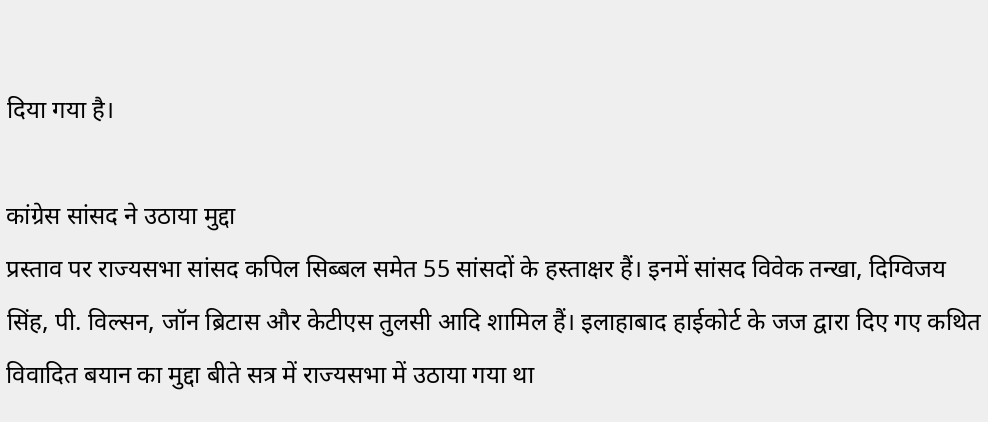दिया गया है।

कांग्रेस सांसद ने उठाया मुद्दा
प्रस्ताव पर राज्यसभा सांसद कपिल सिब्बल समेत 55 सांसदों के हस्ताक्षर हैं। इनमें सांसद विवेक तन्खा, दिग्विजय सिंह, पी. विल्सन, जॉन ब्रिटास और केटीएस तुलसी आदि शामिल हैं। इलाहाबाद हाईकोर्ट के जज द्वारा दिए गए कथित विवादित बयान का मुद्दा बीते सत्र में राज्यसभा में उठाया गया था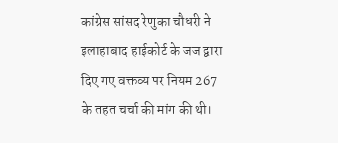कांग्रेस सांसद रेणुका चौधरी ने इलाहाबाद हाईकोर्ट के जज द्वारा दिए गए वक्तव्य पर नियम 267 के तहत चर्चा की मांग की थी।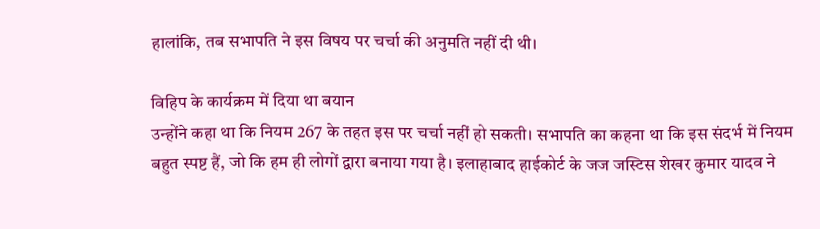हालांकि, तब सभापति ने इस विषय पर चर्चा की अनुमति नहीं दी थी।

विहिप के कार्यक्रम में दिया था बयान
उन्होंने कहा था कि नियम 267 के तहत इस पर चर्चा नहीं हो सकती। सभापति का कहना था कि इस संदर्भ में नियम बहुत स्पष्ट हैं, जो कि हम ही लोगों द्वारा बनाया गया है। इलाहाबाद हाईकोर्ट के जज जस्टिस शेखर कुमार यादव ने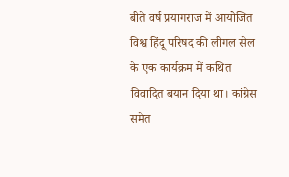बीते वर्ष प्रयागराज में आयोजित विश्व हिंदू परिषद की लीगल सेल के एक कार्यक्रम में कथित विवादित बयान दिया था। कांग्रेस समेत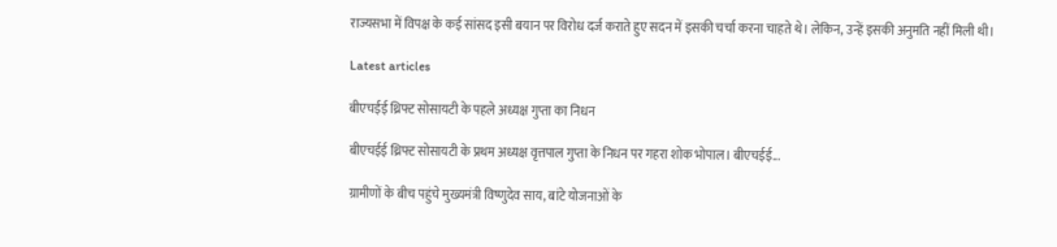राज्यसभा में विपक्ष के कई सांसद इसी बयान पर विरोध दर्ज कराते हुए सदन में इसकी चर्चा करना चाहते थे। लेकिन, उन्हें इसकी अनुमति नहीं मिली थी।

Latest articles

बीएचईई थ्रिफ्ट सोसायटी के पहले अध्यक्ष गुप्ता का निधन

बीएचईई थ्रिफ्ट सोसायटी के प्रथम अध्यक्ष वृत्तपाल गुप्ता के निधन पर गहरा शोक भोपाल। बीएचईई...

ग्रामीणों के बीच पहुंचे मुख्यमंत्री विष्णुदेव साय, बांटे योजनाओं के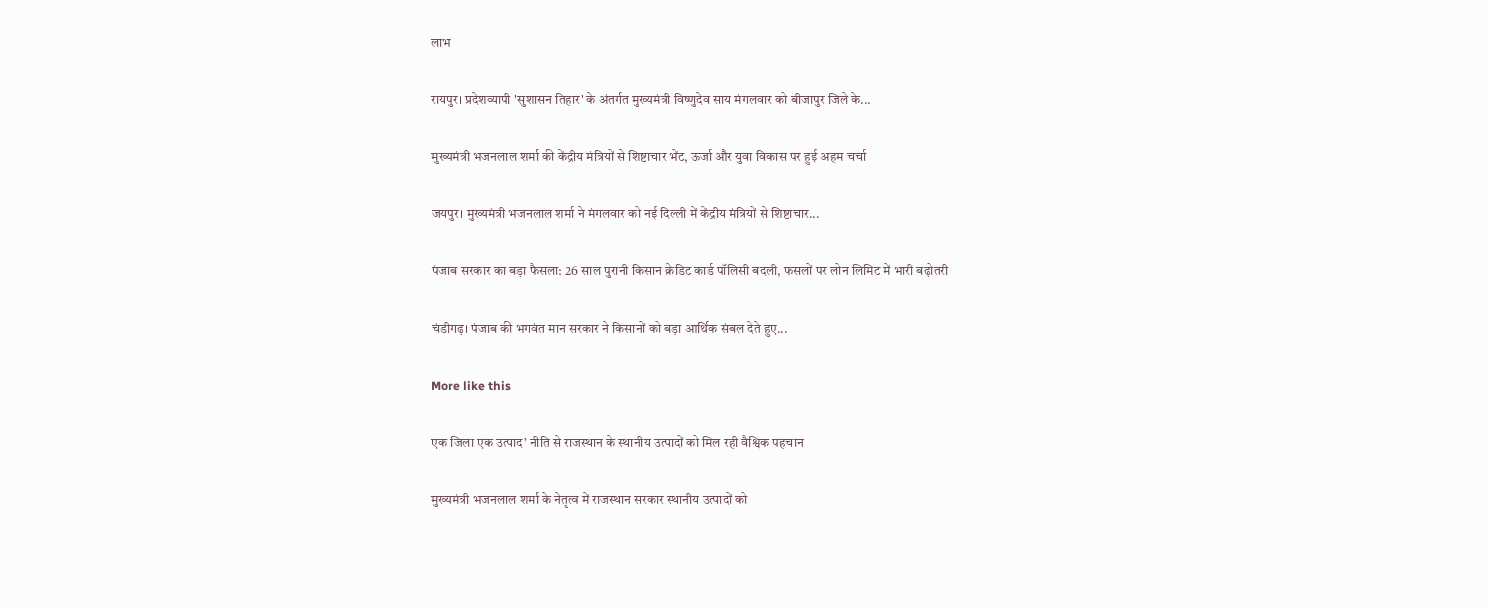लाभ

रायपुर। प्रदेशव्यापी 'सुशासन तिहार' के अंतर्गत मुख्यमंत्री विष्णुदेव साय मंगलवार को बीजापुर जिले के...

मुख्यमंत्री भजनलाल शर्मा की केंद्रीय मंत्रियों से शिष्टाचार भेंट, ऊर्जा और युवा विकास पर हुई अहम चर्चा

जयपुर। मुख्यमंत्री भजनलाल शर्मा ने मंगलवार को नई दिल्ली में केंद्रीय मंत्रियों से शिष्टाचार...

पंजाब सरकार का बड़ा फैसला: 26 साल पुरानी किसान क्रेडिट कार्ड पॉलिसी बदली, फसलों पर लोन लिमिट में भारी बढ़ोतरी

चंडीगढ़। पंजाब की भगवंत मान सरकार ने किसानों को बड़ा आर्थिक संबल देते हुए...

More like this

एक जिला एक उत्पाद’ नीति से राजस्थान के स्थानीय उत्पादों को मिल रही वैश्विक पहचान

मुख्यमंत्री भजनलाल शर्मा के नेतृत्व में राजस्थान सरकार स्थानीय उत्पादों को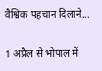वैश्विक पहचान दिलाने...

1 अप्रैल से भोपाल में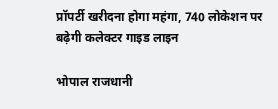प्रॉपर्टी खरीदना होगा महंगा, 740 लोकेशन पर बढ़ेगी कलेक्टर गाइड लाइन

भोपाल राजधानी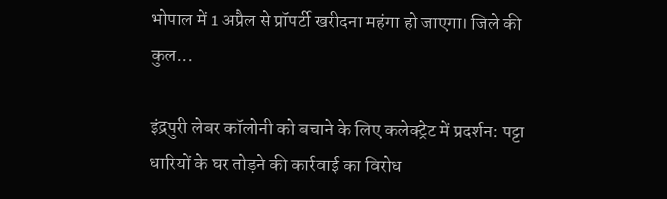भोपाल में 1 अप्रैल से प्रॉपर्टी खरीदना महंगा हो जाएगा। जिले की कुल...

इंद्रपुरी लेबर कॉलोनी को बचाने के लिए कलेक्ट्रेट में प्रदर्शन: पट्टा धारियों के घर तोड़ने की कार्रवाई का विरोध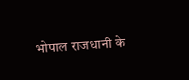भोपाल राजधानी के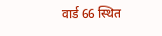वार्ड 66 स्थित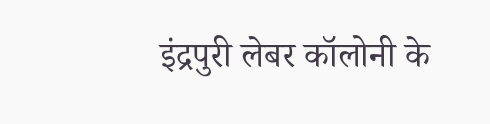इंद्रपुरी लेबर कॉलोनी के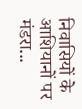निवासियों के आशियानों पर मंडरा...